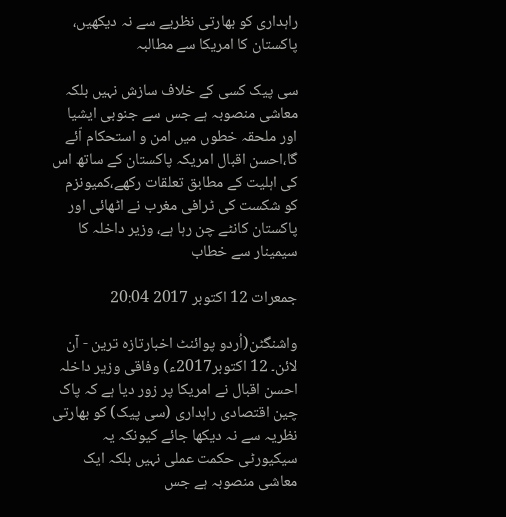راہداری کو بھارتی نظریے سے نہ دیکھیں، پاکستان کا امریکا سے مطالبہ

سی پیک کسی کے خلاف سازش نہیں بلکہ معاشی منصوبہ ہے جس سے جنوبی ایشیا اور ملحقہ خطوں میں امن و استحکام اّئے گا،احسن اقبال امریکہ پاکستان کے ساتھ اس کی اہلیت کے مطابق تعلقات رکھے،کمیونزم کو شکست کی ٹرافی مغرب نے اٹھائی اور پاکستان کانٹے چن رہا ہے، وزیر داخلہ کا سیمینار سے خطاب

جمعرات 12 اکتوبر 2017 20:04

واشنگٹن(اُردو پوائنٹ اخبارتازہ ترین - آن لائن۔ 12 اکتوبر2017ء) وفاقی وزیر داخلہ احسن اقبال نے امریکا پر زور دیا ہے کہ پاک چین اقتصادی راہداری (سی پیک) کو بھارتی نظریہ سے نہ دیکھا جائے کیونکہ یہ سیکیورٹی حکمت عملی نہیں بلکہ ایک معاشی منصوبہ ہے جس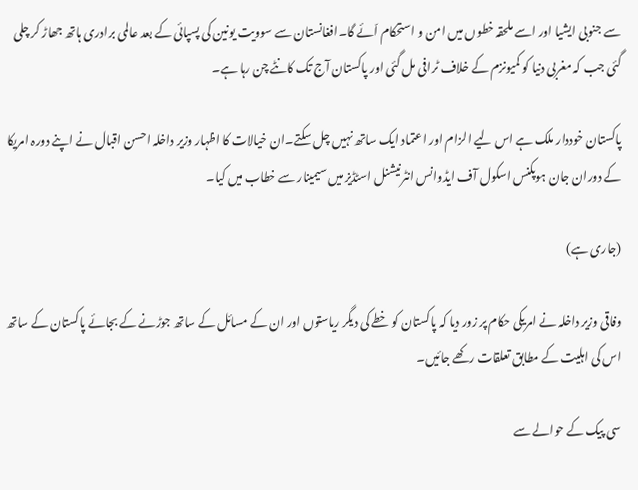سے جنوبی ایشیا اور اسے ملحقہ خطوں میں امن و استحکام اّئے گا۔افغانستان سے سوویت یونین کی پسپائی کے بعد عالمی برادری ہاتھ جھاڑ کر چلی گئی جب کہ مغربی دنیا کو کمیونزم کے خلاف ٹرافی مل گئی اور پاکستان آج تک کانٹے چن رہا ہے۔

پاکستان خوددار ملک ہے اس لیے الزام اور اعتماد ایک ساتھ نہیں چل سکتے۔ان خیالات کا اظہار وزیر داخلہ احسن اقبال نے اپنے دورہ امریکا کے دوران جان ہوپکنس اسکول آف ایڈوانس انٹرنیشنل اسٹڈیز میں سیمینار سے خطاب میں کیا۔

(جاری ہے)

وفاقی وزیر داخلہ نے امریکی حکام پر زور دیا کہ پاکستان کو خطے کی دیگر ریاستوں اور ان کے مسائل کے ساتھ جوڑنے کے بجائے پاکستان کے ساتھ اس کی اہلیت کے مطابق تعلقات رکھے جائیں۔

سی پیک کے حوالے سے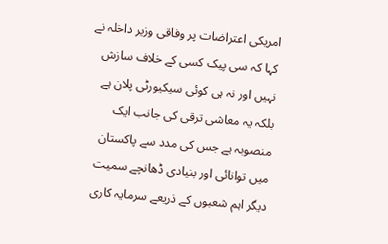امریکی اعتراضات پر وفاقی وزیر داخلہ نے کہا کہ سی پیک کسی کے خلاف سازش نہیں اور نہ ہی کوئی سیکیورٹی پلان ہے بلکہ یہ معاشی ترقی کی جانب ایک منصوبہ ہے جس کی مدد سے پاکستان میں توانائی اور بنیادی ڈھانچے سمیت دیگر اہم شعبوں کے ذریعے سرمایہ کاری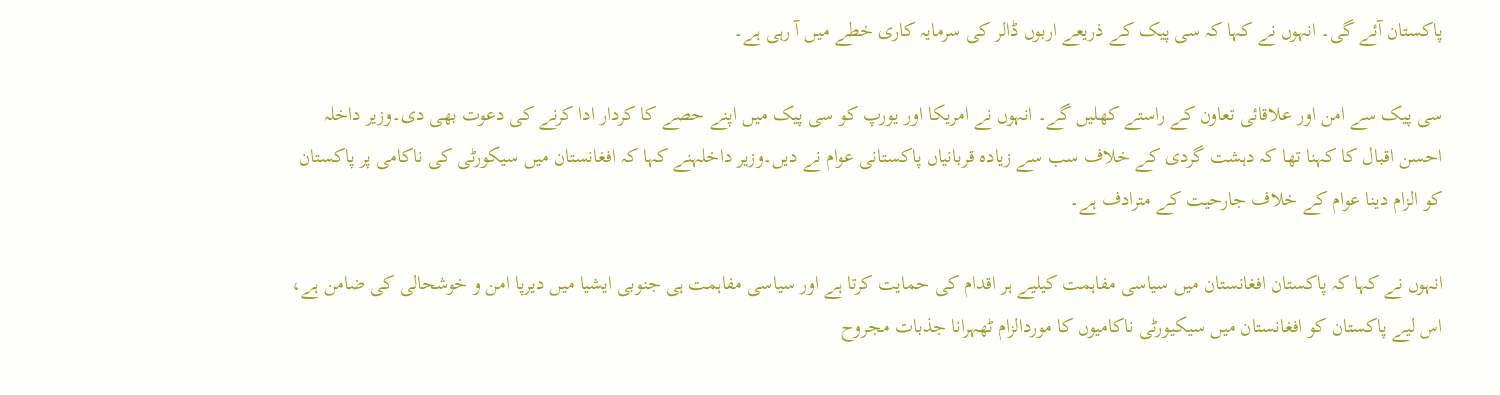پاکستان آئے گی۔ انہوں نے کہا کہ سی پیک کے ذریعے اربوں ڈالر کی سرمایہ کاری خطے میں آ رہی ہے۔

سی پیک سے امن اور علاقائی تعاون کے راستے کھلیں گے۔ انہوں نے امریکا اور یورپ کو سی پیک میں اپنے حصے کا کردار ادا کرنے کی دعوت بھی دی۔وزیر داخلہ احسن اقبال کا کہنا تھا کہ دہشت گردی کے خلاف سب سے زیادہ قربانیاں پاکستانی عوام نے دیں۔وزیر داخلہنے کہا کہ افغانستان میں سیکورٹی کی ناکامی پر پاکستان کو الزام دینا عوام کے خلاف جارحیت کے مترادف ہے۔

انہوں نے کہا کہ پاکستان افغانستان میں سیاسی مفاہمت کیلیے ہر اقدام کی حمایت کرتا ہے اور سیاسی مفاہمت ہی جنوبی ایشیا میں دیرپا امن و خوشحالی کی ضامن ہے، اس لیے پاکستان کو افغانستان میں سیکیورٹی ناکامیوں کا موردالزام ٹھہرانا جذبات مجروح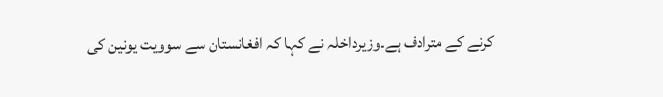کرنے کے مترادف ہے۔وزیرداخلہ نے کہا کہ افغانستان سے سوویت یونین کی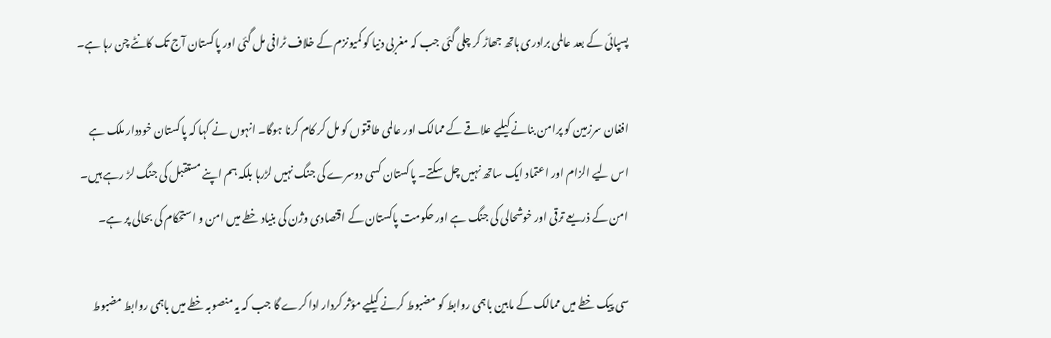پسپائی کے بعد عالمی برادری ہاتھ جھاڑ کر چلی گئی جب کہ مغربی دنیا کو کمیونزم کے خلاف ٹرافی مل گئی اور پاکستان آج تک کانٹے چن رہا ہے۔

افغان سرزمین کو پرامن بنانے کیلیے علاقے کے ممالک اور عالمی طاقتوں کو مل کر کام کرنا ہوگا۔ انہوں نے کہا کہ پاکستان خوددار ملک ہے اس لیے الزام اور اعتماد ایک ساتھ نہیں چل سکتے۔ پاکستان کسی دوسرے کی جنگ نہیں لڑرہا بلکہ ہم اپنے مستقبل کی جنگ لڑ رہے ہیں۔ امن کے ذریعے ترقی اور خوشحالی کی جنگ ہے اور حکومت پاکستان کے اقتصادی وژن کی بنیاد خطے میں امن و استحکام کی بحالی پر ہے۔

سی پیک خطے میں ممالک کے مابین باہمی روابط کو مضبوط کرنے کیلیے مؤثر کردار ادا کرے گا جب کہ یہ منصوبہ خطے میں باہمی روابط مضبوط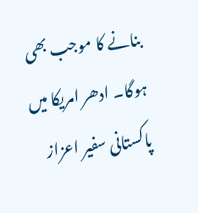بنانے کا موجب بھی ہوگا۔ ادھر امریکا میں پاکستانی سفیر اعزاز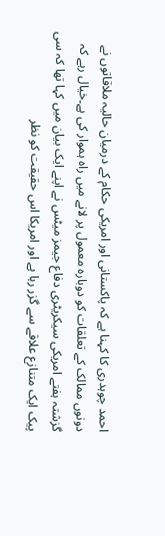احمد چوہدری کا کہنا ہے کہ پاکستانی اور امریکی حکام کے درمیان حالیہ ملاقاتوں نے دونوں ممالک کے تعلقات کو دوبارہ معمول پر لانے میں راہ ہموار کی ہے۔خیال رہے کہ گزشتہ ہفتے امریکی سیکریٹری دفاع جیمز میٹس نے اپنے ایک بیان میں کہا تھا کہ سی پیک ایک متنازع علاقے سے گزر رہا ہے اور امریکا اس حقیقت کو نظر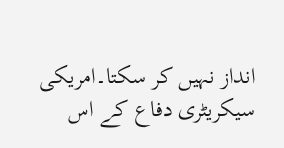انداز نہیں کر سکتا۔امریکی سیکریٹری دفاع کے اس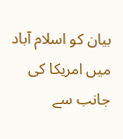بیان کو اسلام آباد میں امریکا کی جانب سے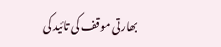بھارتی موقف کی تائید کی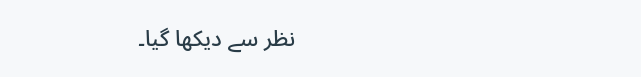نظر سے دیکھا گیا۔